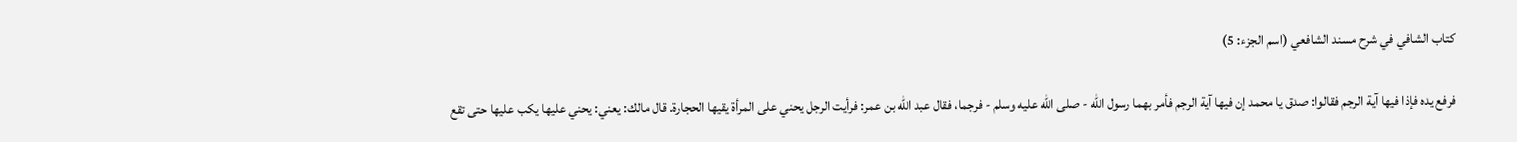كتاب الشافي في شرح مسند الشافعي (اسم الجزء: 5)

فرفع يده فإذا فيها آية الرجم فقالوا: صدق يا محمد إن فيها آية الرجم فأمر بهما رسول الله - صلى الله عليه وسلم - فرجما، فقال عبد الله بن عمر: فرأيت الرجل يحني على المرأة يقيها الحجارة. قال مالك: يعني: يحني عليها يكب عليها حتى تقع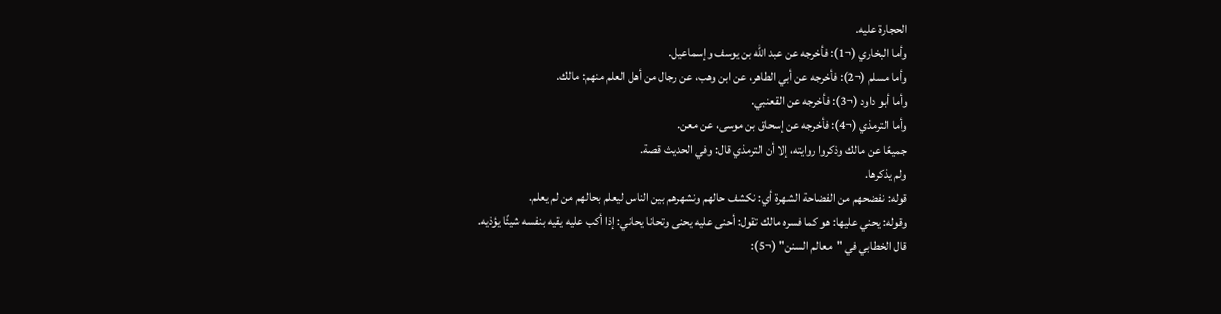الحجارة عليه.
وأما البخاري (¬1): فأخرجه عن عبد الله بن يوسف وإسماعيل.
وأما مسلم (¬2): فأخرجه عن أبي الطاهر، عن ابن وهب، عن رجال من أهل العلم منهم: مالك.
وأما أبو داود (¬3): فأخرجه عن القعنبي.
وأما الترمذي (¬4): فأخرجه عن إسحاق بن موسى، عن معن.
جميعًا عن مالك وذكروا روايته، إلا أن الترمذي قال: وفي الحديث قصة.
ولم يذكرها.
قوله: نفضحهم من الفضاحة الشهرة أي: نكشف حالهم ونشهرهم بين الناس ليعلم بحالهم من لم يعلم.
وقوله: يحني عليها: هو كما فسره مالك تقول: أحنى عليه يحنى وتحانا يحاني: إذا أكب عليه يقيه بنفسه شيئًا يؤذيه.
قال الخطابي في "معالم السنن" (¬5):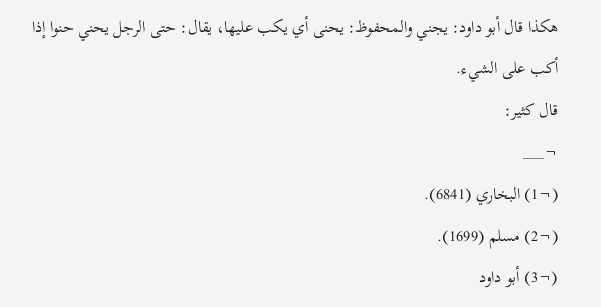هكذا قال أبو داود: يجني والمحفوظ: يحنى أي يكب عليها، يقال: حتى الرجل يحني حنوا إذا أكب على الشيء.
قال كثير:
¬___
(¬1) البخاري (6841).
(¬2) مسلم (1699).
(¬3) أبو داود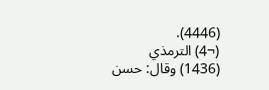(4446).
(¬4) الترمذي (1436) وقال: حسن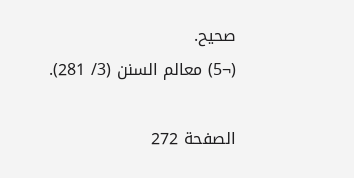صحيح.
(¬5) معالم السنن (3/ 281).

الصفحة 272